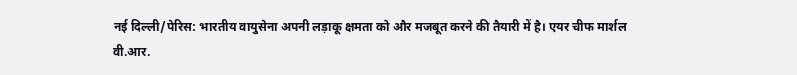नई दिल्ली/पेरिस: भारतीय वायुसेना अपनी लड़ाकू क्षमता को और मजबूत करने की तैयारी में है। एयर चीफ मार्शल वी.आर.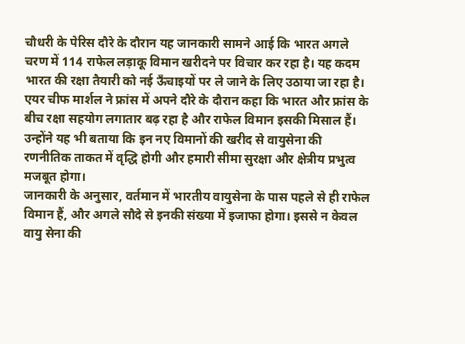चौधरी के पेरिस दौरे के दौरान यह जानकारी सामने आई कि भारत अगले चरण में 114 राफेल लड़ाकू विमान खरीदने पर विचार कर रहा है। यह कदम भारत की रक्षा तैयारी को नई ऊँचाइयों पर ले जाने के लिए उठाया जा रहा है।
एयर चीफ मार्शल ने फ्रांस में अपने दौरे के दौरान कहा कि भारत और फ्रांस के बीच रक्षा सहयोग लगातार बढ़ रहा है और राफेल विमान इसकी मिसाल हैं। उन्होंने यह भी बताया कि इन नए विमानों की खरीद से वायुसेना की रणनीतिक ताकत में वृद्धि होगी और हमारी सीमा सुरक्षा और क्षेत्रीय प्रभुत्व मजबूत होगा।
जानकारी के अनुसार, वर्तमान में भारतीय वायुसेना के पास पहले से ही राफेल विमान हैं, और अगले सौदे से इनकी संख्या में इजाफा होगा। इससे न केवल वायु सेना की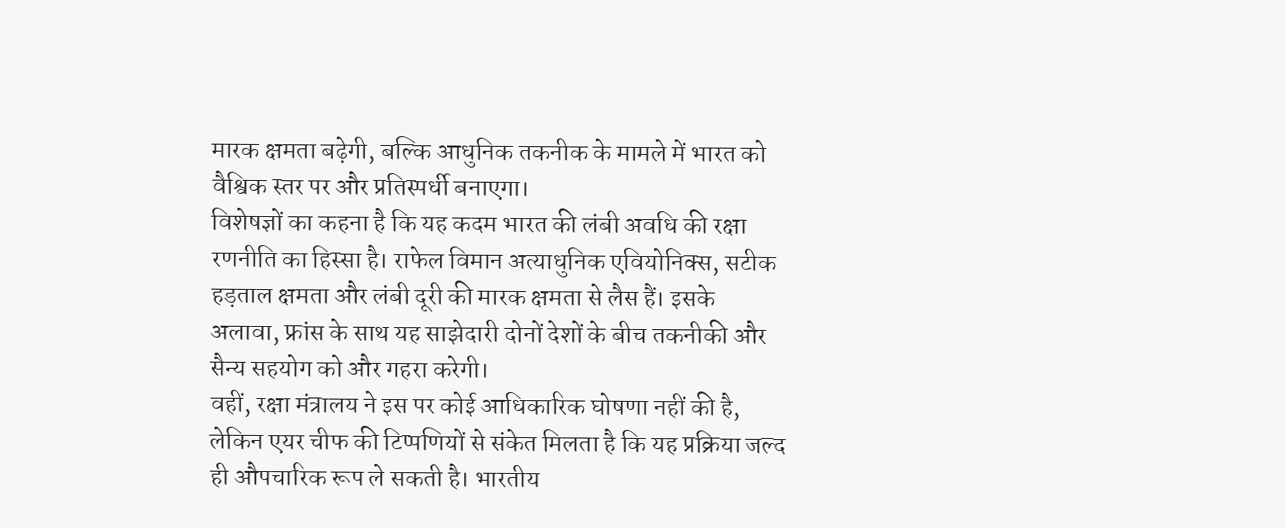मारक क्षमता बढ़ेगी, बल्कि आधुनिक तकनीक के मामले में भारत को वैश्विक स्तर पर और प्रतिस्पर्धी बनाएगा।
विशेषज्ञों का कहना है कि यह कदम भारत की लंबी अवधि की रक्षा रणनीति का हिस्सा है। राफेल विमान अत्याधुनिक एवियोनिक्स, सटीक हड़ताल क्षमता और लंबी दूरी की मारक क्षमता से लैस हैं। इसके अलावा, फ्रांस के साथ यह साझेदारी दोनों देशों के बीच तकनीकी और सैन्य सहयोग को और गहरा करेगी।
वहीं, रक्षा मंत्रालय ने इस पर कोई आधिकारिक घोषणा नहीं की है, लेकिन एयर चीफ की टिप्पणियों से संकेत मिलता है कि यह प्रक्रिया जल्द ही औपचारिक रूप ले सकती है। भारतीय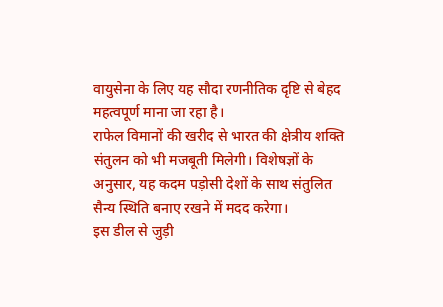वायुसेना के लिए यह सौदा रणनीतिक दृष्टि से बेहद महत्वपूर्ण माना जा रहा है।
राफेल विमानों की खरीद से भारत की क्षेत्रीय शक्ति संतुलन को भी मजबूती मिलेगी। विशेषज्ञों के अनुसार, यह कदम पड़ोसी देशों के साथ संतुलित सैन्य स्थिति बनाए रखने में मदद करेगा।
इस डील से जुड़ी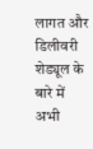लागत और डिलीवरी शेड्यूल के बारे में अभी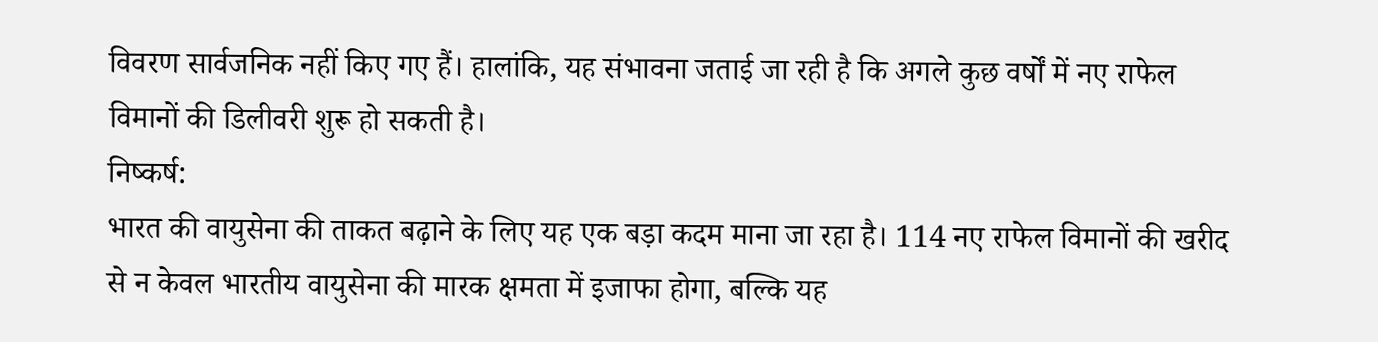विवरण सार्वजनिक नहीं किए गए हैं। हालांकि, यह संभावना जताई जा रही है कि अगले कुछ वर्षों में नए राफेल विमानों की डिलीवरी शुरू हो सकती है।
निष्कर्ष:
भारत की वायुसेना की ताकत बढ़ाने के लिए यह एक बड़ा कदम माना जा रहा है। 114 नए राफेल विमानों की खरीद से न केवल भारतीय वायुसेना की मारक क्षमता में इजाफा होगा, बल्कि यह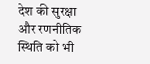देश की सुरक्षा और रणनीतिक स्थिति को भी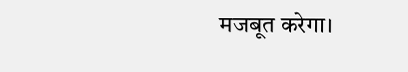मजबूत करेगा।